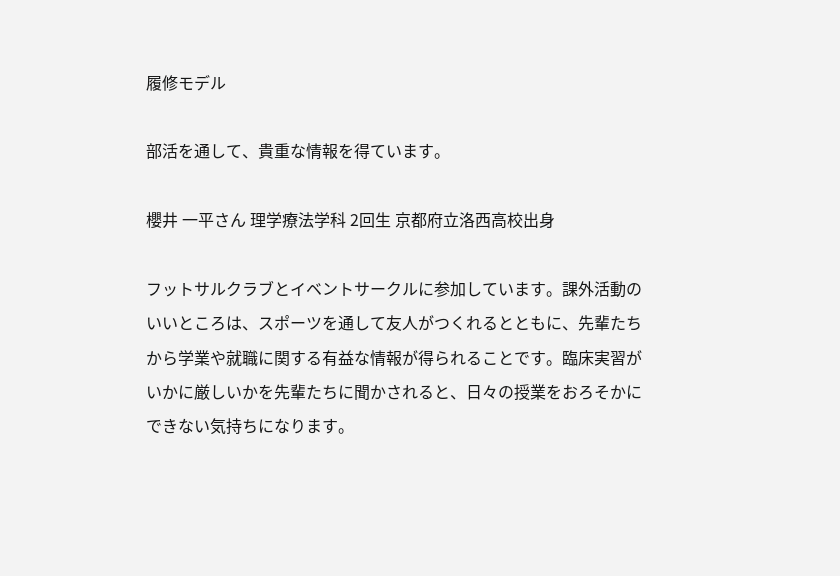履修モデル

部活を通して、貴重な情報を得ています。

櫻井 一平さん 理学療法学科 2回生 京都府立洛西高校出身

フットサルクラブとイベントサークルに参加しています。課外活動のいいところは、スポーツを通して友人がつくれるとともに、先輩たちから学業や就職に関する有益な情報が得られることです。臨床実習がいかに厳しいかを先輩たちに聞かされると、日々の授業をおろそかにできない気持ちになります。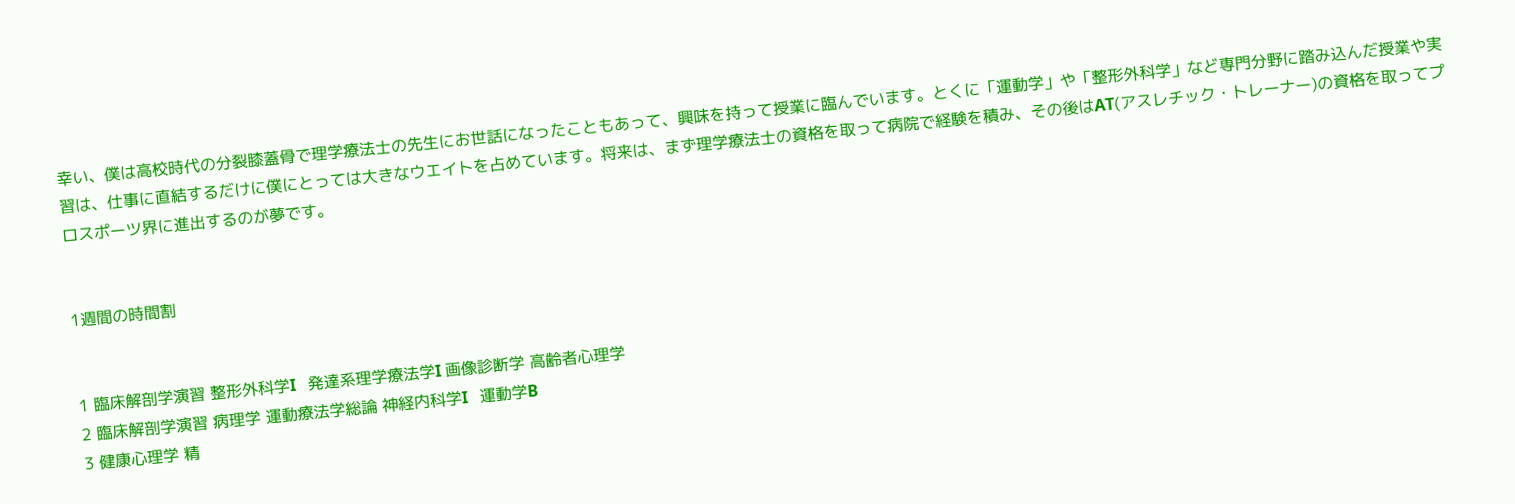幸い、僕は高校時代の分裂膝蓋骨で理学療法士の先生にお世話になったこともあって、興味を持って授業に臨んでいます。とくに「運動学」や「整形外科学」など専門分野に踏み込んだ授業や実習は、仕事に直結するだけに僕にとっては大きなウエイトを占めています。将来は、まず理学療法士の資格を取って病院で経験を積み、その後はAT(アスレチック・トレーナー)の資格を取ってプロスポーツ界に進出するのが夢です。


1週間の時間割


1 臨床解剖学演習 整形外科学I   発達系理学療法学I 画像診断学 高齢者心理学
2 臨床解剖学演習 病理学 運動療法学総論 神経内科学I   運動学B
3 健康心理学 精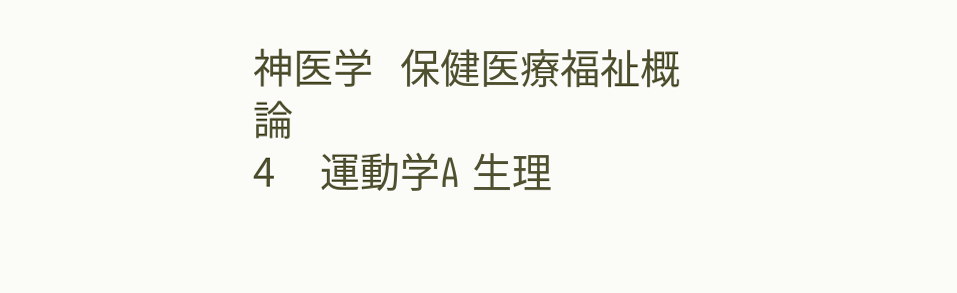神医学   保健医療福祉概論
4     運動学A 生理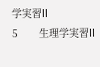学実習II
5       生理学実習II